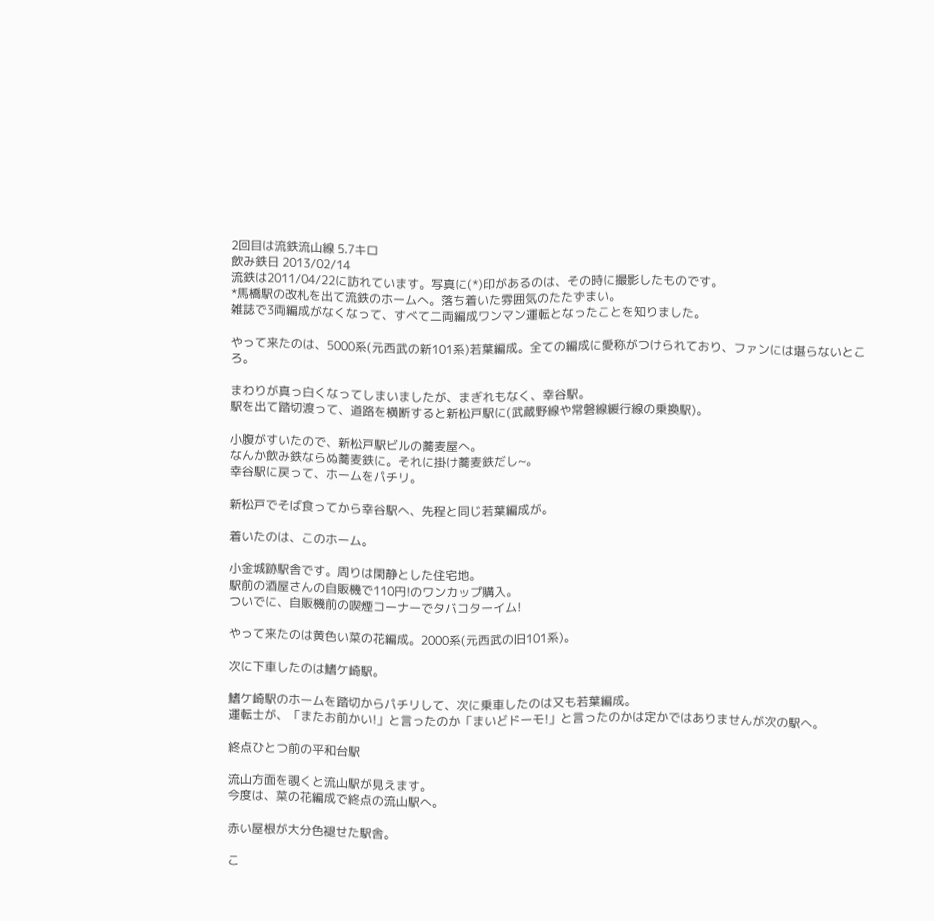2回目は流鉄流山線 5.7キロ
飲み鉄日 2013/02/14
流鉄は2011/04/22に訪れています。写真に(*)印があるのは、その時に撮影したものです。
*馬橋駅の改札を出て流鉄のホームへ。落ち着いた雰囲気のたたずまい。
雑誌で3両編成がなくなって、すべて二両編成ワンマン運転となったことを知りました。

やって来たのは、5000系(元西武の新101系)若葉編成。全ての編成に愛称がつけられており、ファンには堪らないところ。

まわりが真っ白くなってしまいましたが、まぎれもなく、幸谷駅。
駅を出て踏切渡って、道路を横断すると新松戸駅に(武蔵野線や常磐線緩行線の乗換駅)。

小腹がすいたので、新松戸駅ビルの蕎麦屋へ。
なんか飲み鉄ならぬ蕎麦鉄に。それに掛け蕎麦鉄だし~。
幸谷駅に戻って、ホームをパチリ。

新松戸でそば食ってから幸谷駅へ、先程と同じ若葉編成が。

着いたのは、このホーム。

小金城跡駅舎です。周りは閑静とした住宅地。
駅前の酒屋さんの自販機で110円!のワンカップ購入。
ついでに、自販機前の喫煙コーナーでタバコターイム!

やって来たのは黄色い菜の花編成。2000系(元西武の旧101系)。

次に下車したのは鰭ケ崎駅。

鰭ケ崎駅のホームを踏切からパチリして、次に乗車したのは又も若葉編成。
運転士が、「またお前かい!」と言ったのか「まいどドーモ!」と言ったのかは定かではありませんが次の駅へ。

終点ひとつ前の平和台駅

流山方面を覗くと流山駅が見えます。
今度は、菜の花編成で終点の流山駅へ。

赤い屋根が大分色褪せた駅舎。

こ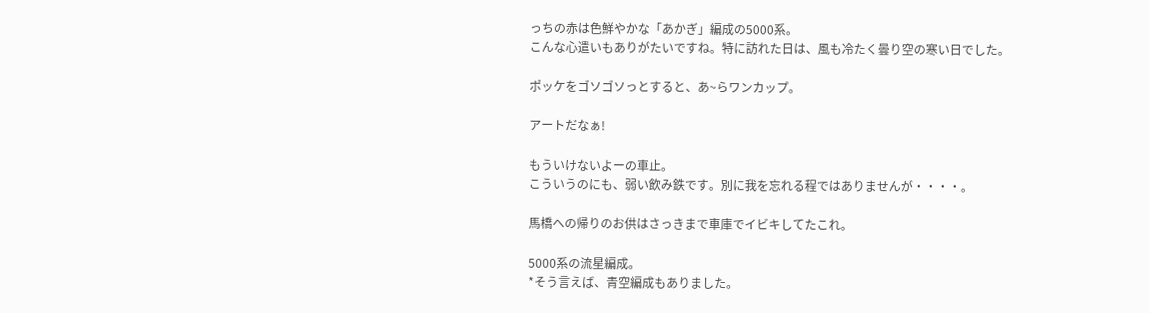っちの赤は色鮮やかな「あかぎ」編成の5000系。
こんな心遣いもありがたいですね。特に訪れた日は、風も冷たく曇り空の寒い日でした。

ポッケをゴソゴソっとすると、あ~らワンカップ。

アートだなぁ!

もういけないよーの車止。
こういうのにも、弱い飲み鉄です。別に我を忘れる程ではありませんが・・・・。

馬橋への帰りのお供はさっきまで車庫でイビキしてたこれ。

5000系の流星編成。
*そう言えば、青空編成もありました。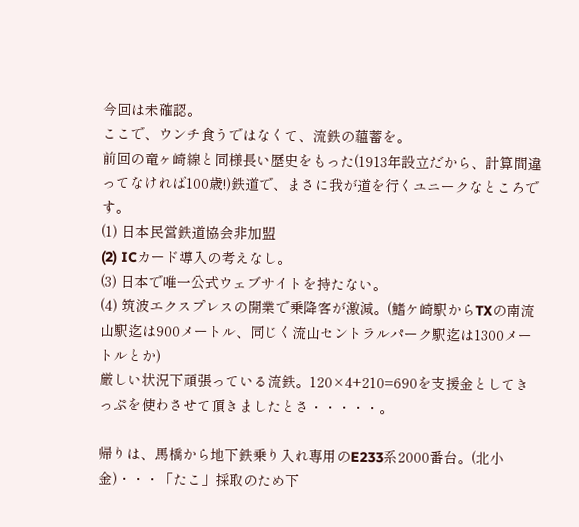今回は未確認。
ここで、ウンチ食うではなくて、流鉄の蘊蓄を。
前回の竜ヶ崎線と同様長い歴史をもった(1913年設立だから、計算間違ってなければ100歳!)鉄道で、まさに我が道を行くユニークなところです。
(1) 日本民営鉄道協会非加盟
(2) ICカード導入の考えなし。
(3) 日本で唯一公式ウェブサイトを持たない。
(4) 筑波エクスプレスの開業で乗降客が激減。(鰭ケ崎駅からTXの南流山駅迄は900メートル、同じく流山セントラルパーク駅迄は1300メートルとか)
厳しい状況下頑張っている流鉄。120×4+210=690を支援金としてきっぷを使わさせて頂きましたとさ・・・・・。

帰りは、馬橋から地下鉄乗り入れ専用のE233系2000番台。(北小金)・・・「たこ」採取のため下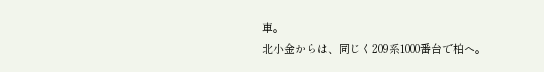車。
北小金からは、同じく209系1000番台で柏へ。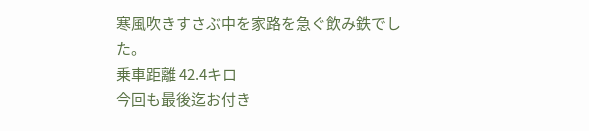寒風吹きすさぶ中を家路を急ぐ飲み鉄でした。
乗車距離 42.4キロ
今回も最後迄お付き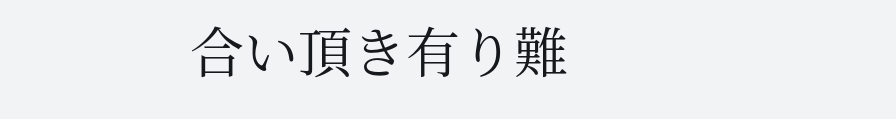合い頂き有り難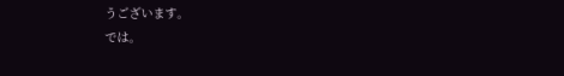うございます。
では。